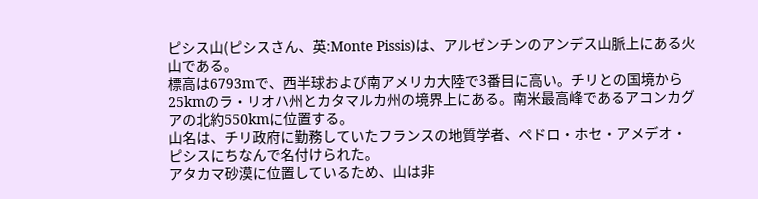ピシス山(ピシスさん、英:Monte Pissis)は、アルゼンチンのアンデス山脈上にある火山である。
標高は6793mで、西半球および南アメリカ大陸で3番目に高い。チリとの国境から25kmのラ・リオハ州とカタマルカ州の境界上にある。南米最高峰であるアコンカグアの北約550kmに位置する。
山名は、チリ政府に勤務していたフランスの地質学者、ペドロ・ホセ・アメデオ・ピシスにちなんで名付けられた。
アタカマ砂漠に位置しているため、山は非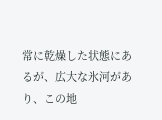常に乾燥した状態にあるが、広大な氷河があり、この地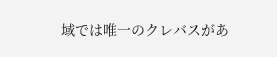域では唯一のクレバスがあ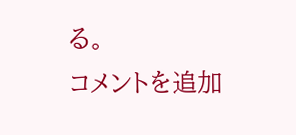る。
コメントを追加